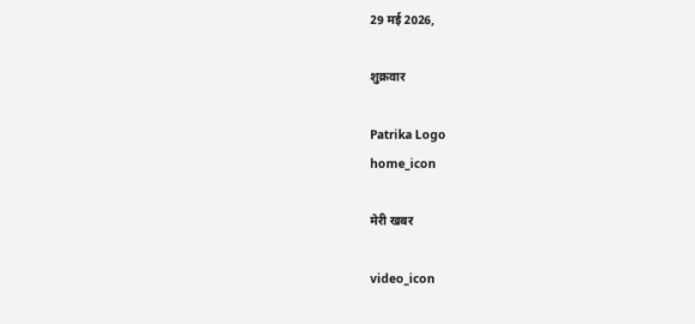29 मई 2026,

शुक्रवार

Patrika Logo
home_icon

मेरी खबर

video_icon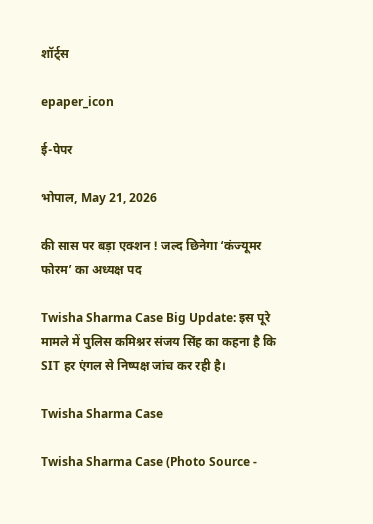शॉर्ट्स

epaper_icon

ई-पेपर

भोपाल, May 21, 2026

की सास पर बड़ा एक्शन ! जल्द छिनेगा ‘कंज्यूमर फोरम’ का अध्यक्ष पद

Twisha Sharma Case Big Update: इस पूरे मामले में पुलिस कमिश्नर संजय सिंह का कहना है कि SIT हर एंगल से निष्पक्ष जांच कर रही है।

Twisha Sharma Case

Twisha Sharma Case (Photo Source -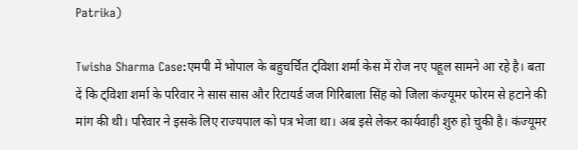Patrika)

Twisha Sharma Case:एमपी में भोपाल के बहुचर्चित ट्विशा शर्मा केस में रोज नए पहूल सामने आ रहे है। बता दें कि ट्विशा शर्मा के परिवार ने सास सास और रिटायर्ड जज गिरिबाला सिंह को जिला कंज्यूमर फोरम से हटाने की मांग की थी। परिवार ने इसके लिए राज्यपाल को पत्र भेजा था। अब इसे लेकर कार्यवाही शुरु हो चुकी है। कंज्यूमर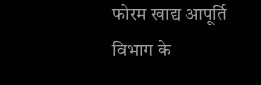फोरम खाद्य आपूर्ति विभाग के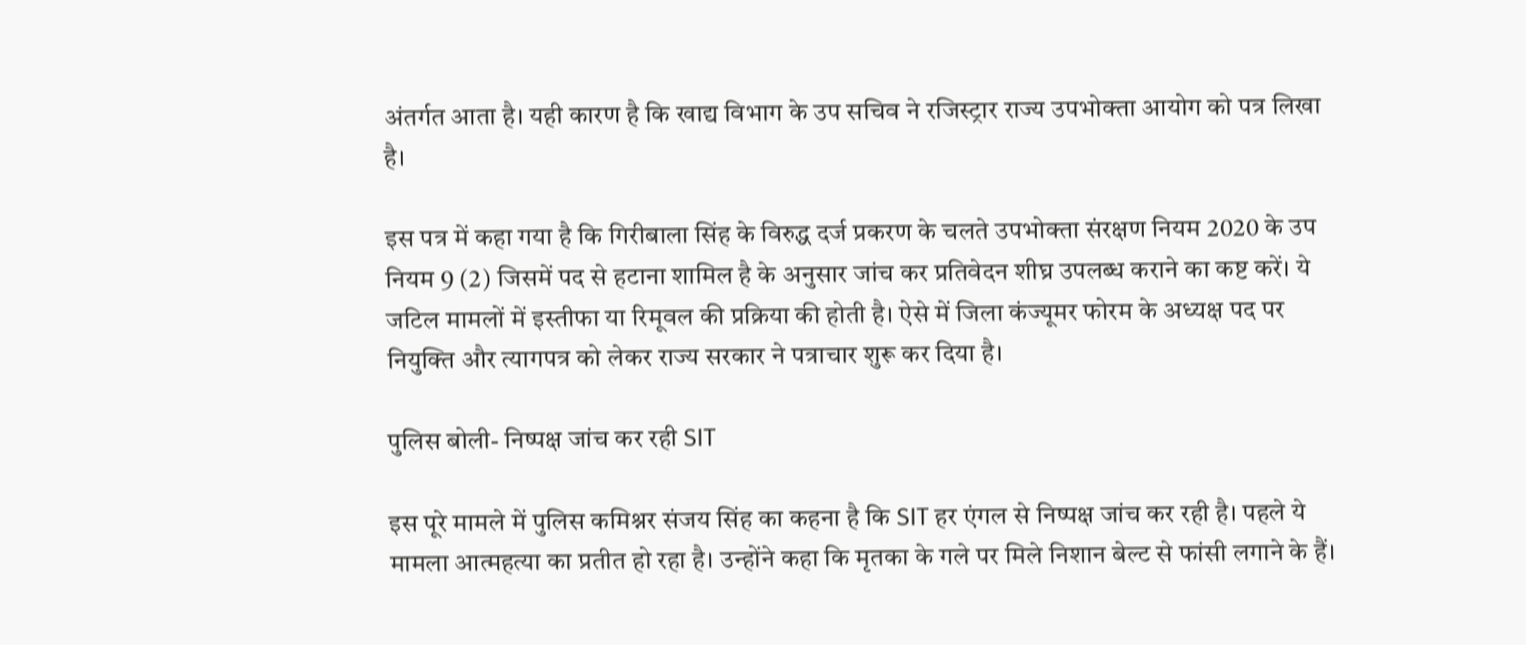अंतर्गत आता है। यही कारण है कि खाद्य विभाग के उप सचिव ने रजिस्ट्रार राज्य उपभोक्ता आयोग को पत्र लिखा है।

इस पत्र में कहा गया है कि गिरीबाला सिंह के विरुद्ध दर्ज प्रकरण के चलते उपभोक्ता संरक्षण नियम 2020 के उप नियम 9 (2) जिसमें पद से हटाना शामिल है के अनुसार जांच कर प्रतिवेदन शीघ्र उपलब्ध कराने का कष्ट करें। ये जटिल मामलों में इस्तीफा या रिमूवल की प्रक्रिया की होती है। ऐसे में जिला कंज्यूमर फोरम के अध्यक्ष पद पर नियुक्ति और त्यागपत्र को लेकर राज्य सरकार ने पत्राचार शुरू कर दिया है।

पुलिस बोली- निष्पक्ष जांच कर रही SIT

इस पूरे मामले में पुलिस कमिश्नर संजय सिंह का कहना है कि SIT हर एंगल से निष्पक्ष जांच कर रही है। पहले ये मामला आत्महत्या का प्रतीत हो रहा है। उन्होंने कहा कि मृतका के गले पर मिले निशान बेल्ट से फांसी लगाने के हैं।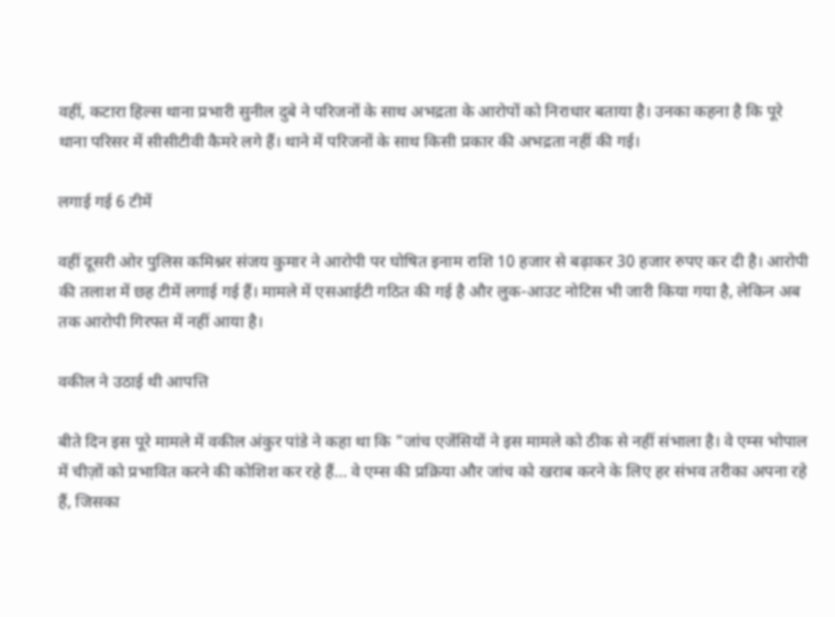वहीं, कटारा हिल्स थाना प्रभारी सुनील दुबे ने परिजनों के साथ अभद्रता के आरोपों को निराधार बताया है। उनका कहना है कि पूरे थाना परिसर में सीसीटीवी कैमरे लगे हैं। थाने में परिजनों के साथ किसी प्रकार की अभद्रता नहीं की गई।

लगाई गई 6 टीमें

वहीं दूसरी ओर पुलिस कमिश्नर संजय कुमार ने आरोपी पर घोषित इनाम राशि 10 हजार से बढ़ाकर 30 हजार रुपए कर दी है। आरोपी की तलाश में छह टीमें लगाई गई हैं। मामले में एसआईटी गठित की गई है और लुक-आउट नोटिस भी जारी किया गया है, लेकिन अब तक आरोपी गिरफ्त में नहीं आया है।

वकील ने उठाई थी आपत्ति

बीते दिन इस पूरे मामले में वकील अंकुर पांडे ने कहा था कि "जांच एजेंसियों ने इस मामले को ठीक से नहीं संभाला है। वे एम्स भोपाल में चीज़ों को प्रभावित करने की कोशिश कर रहे हैं… वे एम्स की प्रक्रिया और जांच को खराब करने के लिए हर संभव तरीका अपना रहे हैं, जिसका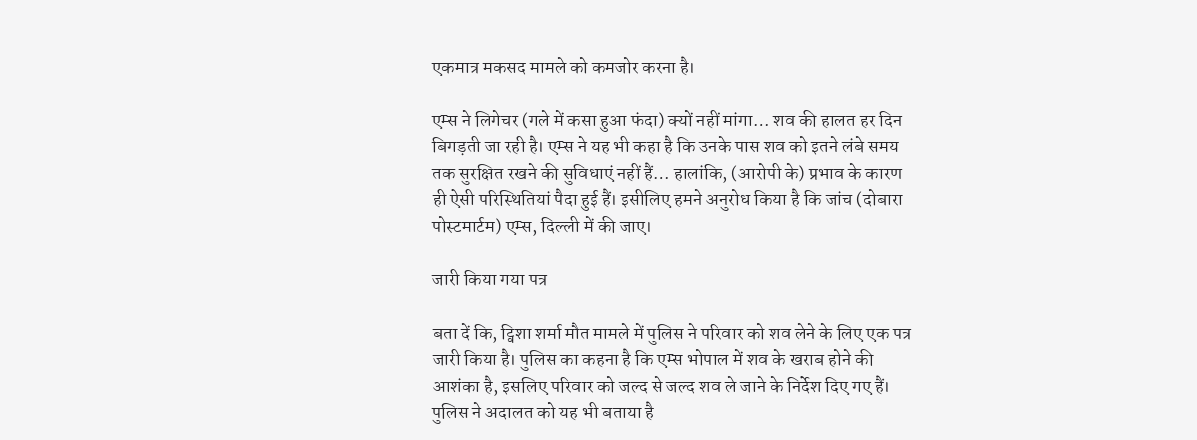एकमात्र मकसद मामले को कमजोर करना है।

एम्स ने लिगेचर (गले में कसा हुआ फंदा) क्यों नहीं मांगा… शव की हालत हर दिन बिगड़ती जा रही है। एम्स ने यह भी कहा है कि उनके पास शव को इतने लंबे समय तक सुरक्षित रखने की सुविधाएं नहीं हैं… हालांकि, (आरोपी के) प्रभाव के कारण ही ऐसी परिस्थितियां पैदा हुई हैं। इसीलिए हमने अनुरोध किया है कि जांच (दोबारा पोस्टमार्टम) एम्स, दिल्ली में की जाए।

जारी किया गया पत्र

बता दें कि, ट्विशा शर्मा मौत मामले में पुलिस ने परिवार को शव लेने के लिए एक पत्र जारी किया है। पुलिस का कहना है कि एम्स भोपाल में शव के खराब होने की आशंका है, इसलिए परिवार को जल्द से जल्द शव ले जाने के निर्देश दिए गए हैं। पुलिस ने अदालत को यह भी बताया है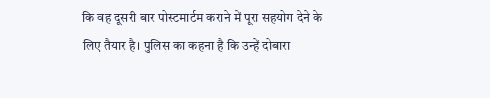कि वह दूसरी बार पोस्टमार्टम कराने में पूरा सहयोग देने के लिए तैयार है। पुलिस का कहना है कि उन्हें दोबारा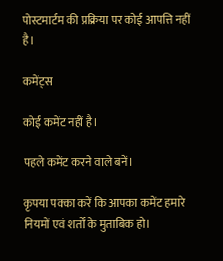पोस्टमार्टम की प्रक्रिया पर कोई आपत्ति नहीं है।

कमेंट्स

कोई कमेंट नहीं है।

पहले कमेंट करने वाले बनें।

कृपया पक्का करें कि आपका कमेंट हमारे नियमों एवं शर्तों के मुताबिक हो।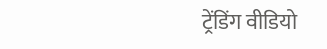ट्रेंडिंग वीडियो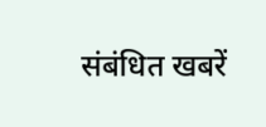संबंधित खबरें